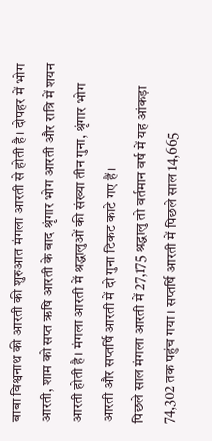बाबा विश्वनाथ की आरती की शुरुआत मंगला आरती से होती है। दोपहर में भोग आरती, शाम को सप्त ऋषि आरती के बाद श्रृंगार भोग आरती और रात्रि में शयन आरती होती है। मंगला आरती में श्रद्धालुओं की संख्या तीन गुना, श्रृंगार भोग आरती और सप्तर्षि आरती में दो गुना टिकट काटे गए हैं।
पिछले साल मंगला आरती में 27,175 श्रद्धालु तो वर्तमान वर्ष में यह आंकड़ा 74,302 तक पहुंच गया। सप्तर्षि आरती में पिछले साल 14,665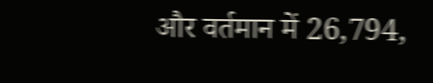और वर्तमान में 26,794,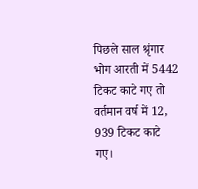पिछले साल श्रृंगार भोग आरती में 5442 टिकट काटे गए तो वर्तमान वर्ष में 12, 939 टिकट काटे गए।